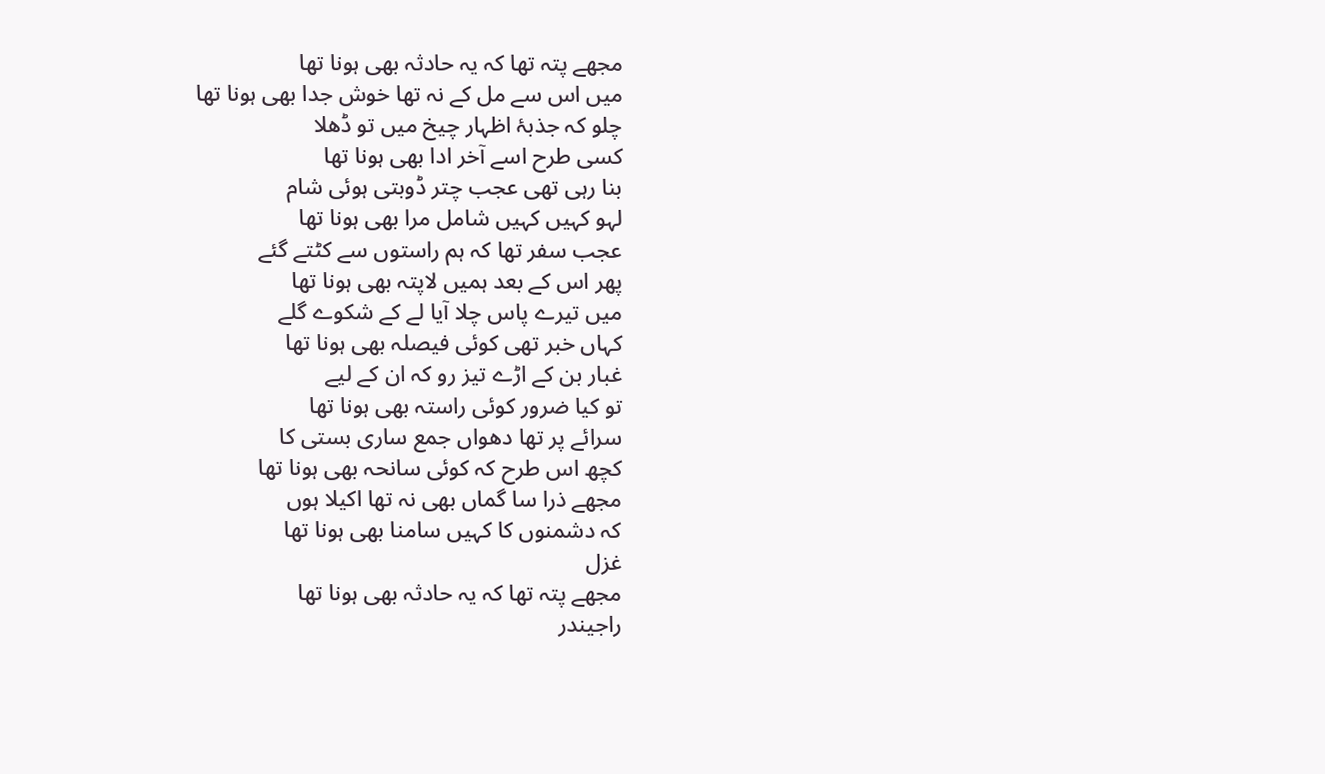مجھے پتہ تھا کہ یہ حادثہ بھی ہونا تھا
میں اس سے مل کے نہ تھا خوش جدا بھی ہونا تھا
چلو کہ جذبۂ اظہار چیخ میں تو ڈھلا
کسی طرح اسے آخر ادا بھی ہونا تھا
بنا رہی تھی عجب چتر ڈوبتی ہوئی شام
لہو کہیں کہیں شامل مرا بھی ہونا تھا
عجب سفر تھا کہ ہم راستوں سے کٹتے گئے
پھر اس کے بعد ہمیں لاپتہ بھی ہونا تھا
میں تیرے پاس چلا آیا لے کے شکوے گلے
کہاں خبر تھی کوئی فیصلہ بھی ہونا تھا
غبار بن کے اڑے تیز رو کہ ان کے لیے
تو کیا ضرور کوئی راستہ بھی ہونا تھا
سرائے پر تھا دھواں جمع ساری بستی کا
کچھ اس طرح کہ کوئی سانحہ بھی ہونا تھا
مجھے ذرا سا گماں بھی نہ تھا اکیلا ہوں
کہ دشمنوں کا کہیں سامنا بھی ہونا تھا
غزل
مجھے پتہ تھا کہ یہ حادثہ بھی ہونا تھا
راجیندر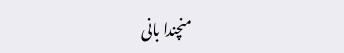منچندا بانی